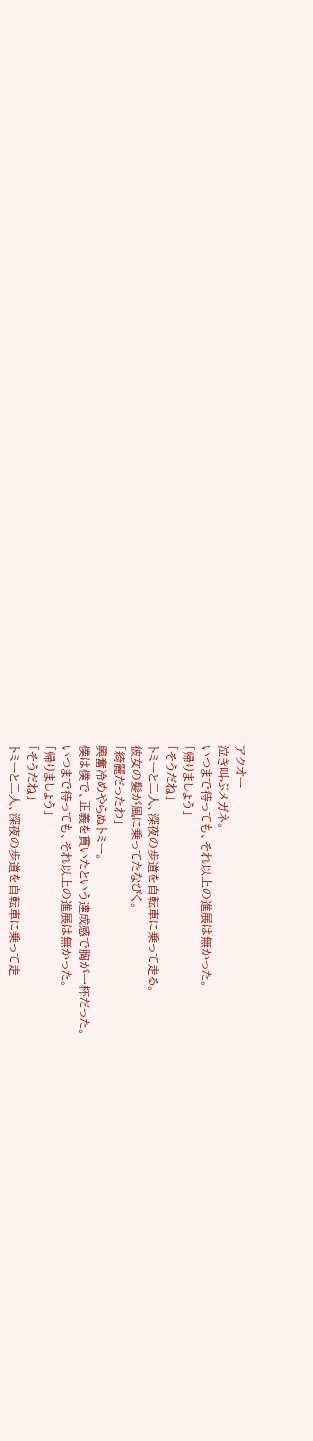アクオー
泣き叫ぶメガネ。
いつまで待っても、それ以上の進展は無かった。
「帰りましょう」
「そうだね」
トミーと二人、深夜の歩道を自転車に乗って走る。
彼女の髪が風に乗ってたなびく。
「綺麗だったわ」
興奮冷めやらぬトミー。
僕は僕で、正義を貫いたという達成感で胸が一杯だった。
いつまで待っても、それ以上の進展は無かった。
「帰りましょう」
「そうだね」
トミーと二人、深夜の歩道を自転車に乗って走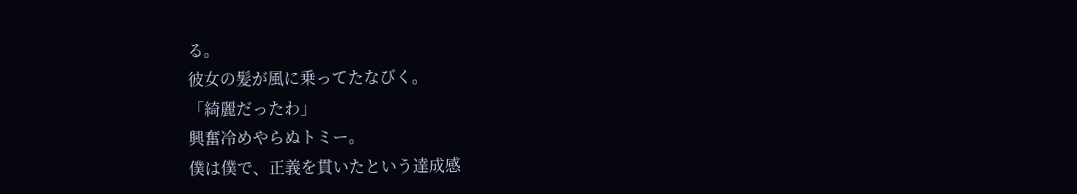る。
彼女の髪が風に乗ってたなびく。
「綺麗だったわ」
興奮冷めやらぬトミー。
僕は僕で、正義を貫いたという達成感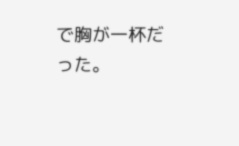で胸が一杯だった。